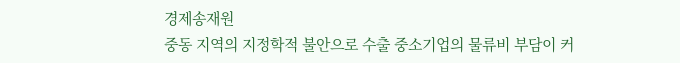경제송재원
중동 지역의 지정학적 불안으로 수출 중소기업의 물류비 부담이 커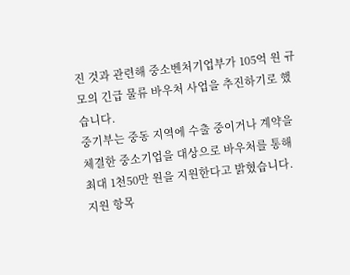진 것과 관련해 중소벤처기업부가 105억 원 규모의 긴급 물류 바우처 사업을 추진하기로 했습니다.
중기부는 중동 지역에 수출 중이거나 계약을 체결한 중소기업을 대상으로 바우처를 통해 최대 1천50만 원을 지원한다고 밝혔습니다.
지원 항목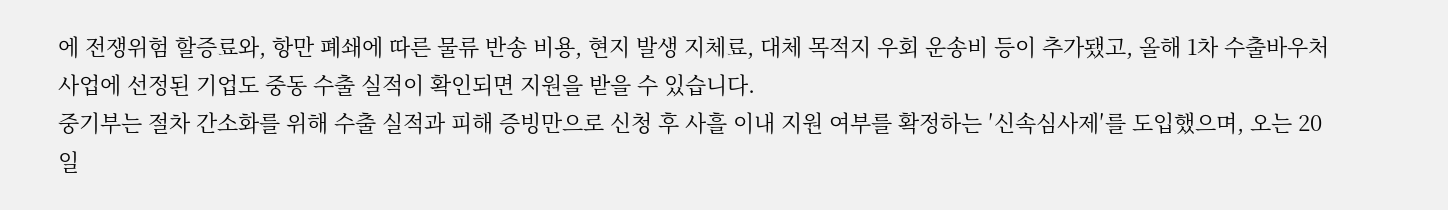에 전쟁위험 할증료와, 항만 폐쇄에 따른 물류 반송 비용, 현지 발생 지체료, 대체 목적지 우회 운송비 등이 추가됐고, 올해 1차 수출바우처 사업에 선정된 기업도 중동 수출 실적이 확인되면 지원을 받을 수 있습니다.
중기부는 절차 간소화를 위해 수출 실적과 피해 증빙만으로 신청 후 사흘 이내 지원 여부를 확정하는 ′신속심사제′를 도입했으며, 오는 20일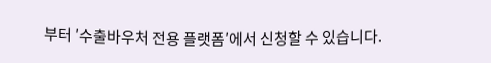부터 ′수출바우처 전용 플랫폼′에서 신청할 수 있습니다.